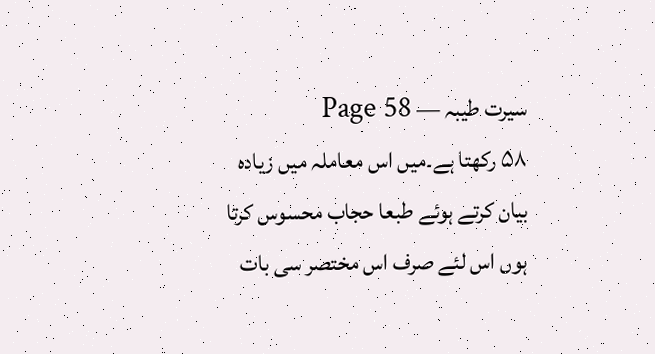سیرت طیبہ — Page 58
۵۸ رکھتا ہے۔میں اس معاملہ میں زیادہ بیان کرتے ہوئے طبعا حجاب محسوس کرتا ہوں اس لئے صرف اس مختصر سی بات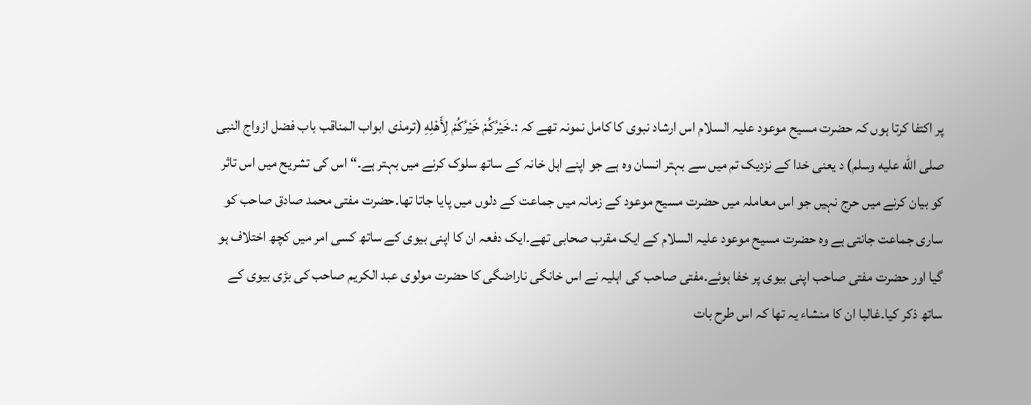پر اکتفا کرتا ہوں کہ حضرت مسیح موعود علیہ السلام اس ارشاد نبوی کا کامل نمونہ تھے کہ :۔خَيْرُكُمْ خَيْرُكُمْ لِأَهْلِهِ (ترمذی ابواب المناقب باب فضل ازواج النبی صلی الله علیه وسلم) د یعنی خدا کے نزدیک تم میں سے بہتر انسان وہ ہے جو اپنے اہل خانہ کے ساتھ سلوک کرنے میں بہتر ہے۔“ اس کی تشریح میں اس تاثر کو بیان کرنے میں حرج نہیں جو اس معاملہ میں حضرت مسیح موعود کے زمانہ میں جماعت کے دلوں میں پایا جاتا تھا۔حضرت مفتی محمد صادق صاحب کو ساری جماعت جانتی ہے وہ حضرت مسیح موعود علیہ السلام کے ایک مقرب صحابی تھے۔ایک دفعہ ان کا اپنی بیوی کے ساتھ کسی امر میں کچھ اختلاف ہو گیا اور حضرت مفتی صاحب اپنی بیوی پر خفا ہوئے۔مفتی صاحب کی اہلیہ نے اس خانگی ناراضگی کا حضرت مولوی عبد الکریم صاحب کی بڑی بیوی کے ساتھ ذکر کیا۔غالبا ان کا منشاء یہ تھا کہ اس طرح بات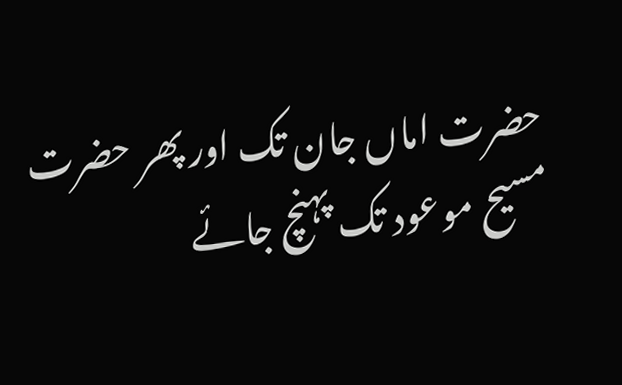حضرت اماں جان تک اور پھر حضرت مسیح موعود تک پہنچ جائے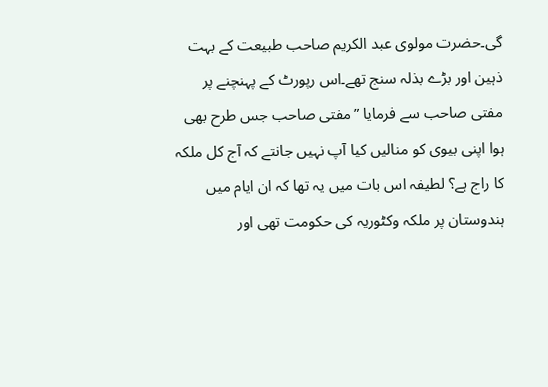گی۔حضرت مولوی عبد الکریم صاحب طبیعت کے بہت ذہین اور بڑے بذلہ سنج تھے۔اس رپورٹ کے پہنچنے پر مفتی صاحب سے فرمایا ”مفتی صاحب جس طرح بھی ہوا اپنی بیوی کو منالیں کیا آپ نہیں جانتے کہ آج کل ملکہ کا راج ہے؟ لطیفہ اس بات میں یہ تھا کہ ان ایام میں ہندوستان پر ملکہ وکٹوریہ کی حکومت تھی اور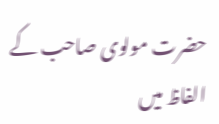حضرت مولوی صاحب کے الفاظ میں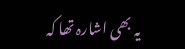یہ بھی اشارہ تھا کہ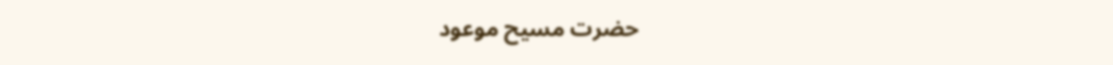حضرت مسیح موعود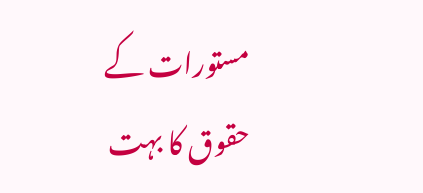مستورات کے حقوق کا بہت